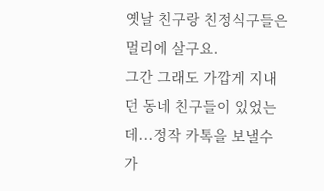옛날 친구랑 친정식구들은 멀리에 살구요.
그간 그래도 가깝게 지내던 동네 친구들이 있었는데...정작 카톡을 보낼수가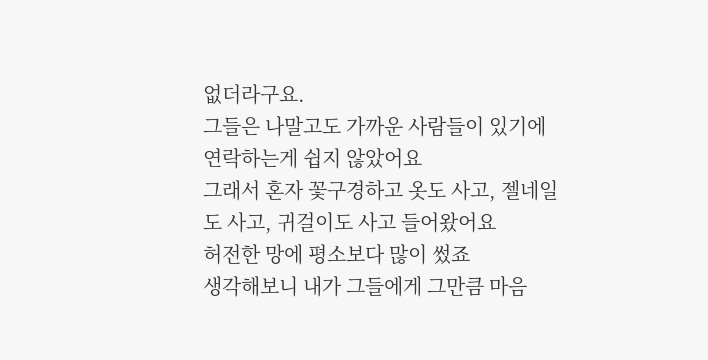없더라구요.
그들은 나말고도 가까운 사람들이 있기에 연락하는게 쉽지 않았어요
그래서 혼자 꽃구경하고 옷도 사고, 젤네일도 사고, 귀걸이도 사고 들어왔어요
허전한 망에 평소보다 많이 썼죠
생각해보니 내가 그들에게 그만큼 마음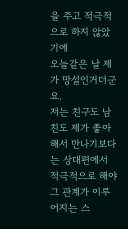을 주고 적극적으로 하지 않았기에
오늘같은 날 제가 망설인거더군요.
저는 친구도 남친도 제가 좋아해서 만나기보다는 상대편에서 적극적으로 해야 그 관계가 이루어지는 스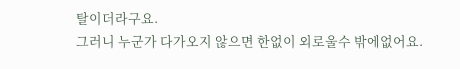탈이더라구요.
그러니 누군가 다가오지 않으면 한없이 외로울수 밖에없어요.